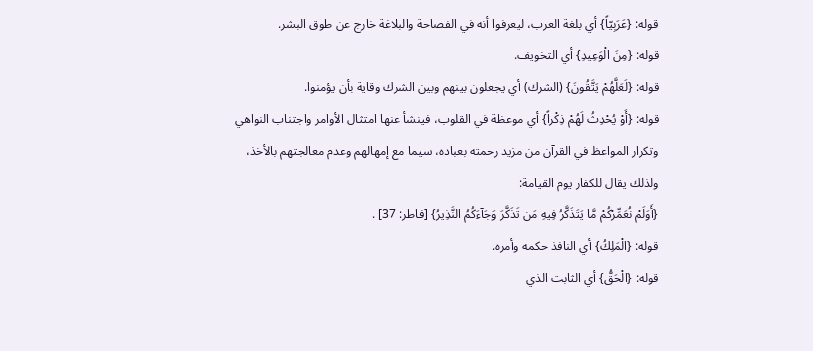قوله: {عَرَبِيّاً} أي بلغة العرب، ليعرفوا أنه في الفصاحة والبلاغة خارج عن طوق البشر.
قوله: {مِنَ الْوَعِيدِ} أي التخويف.
قوله: {لَعَلَّهُمْ يَتَّقُونَ} (الشرك) أي يجعلون بينهم وبين الشرك وقاية بأن يؤمنوا.
قوله: {أَوْ يُحْدِثُ لَهُمْ ذِكْراً} أي موعظة في القلوب، فينشأ عنها امتثال الأوامر واجتناب النواهي وتكرار المواعظ في القرآن من مزيد رحمته بعباده، سيما مع إمهالهم وعدم معالجتهم بالأخذ، ولذلك يقال للكفار يوم القيامة:
{أَوَلَمْ نُعَمِّرْكُمْ مَّا يَتَذَكَّرُ فِيهِ مَن تَذَكَّرَ وَجَآءَكُمُ النَّذِيرُ} [فاطر: 37] .
قوله: {الْمَلِكُ} أي النافذ حكمه وأمره.
قوله: {الْحَقُّ} أي الثابت الذي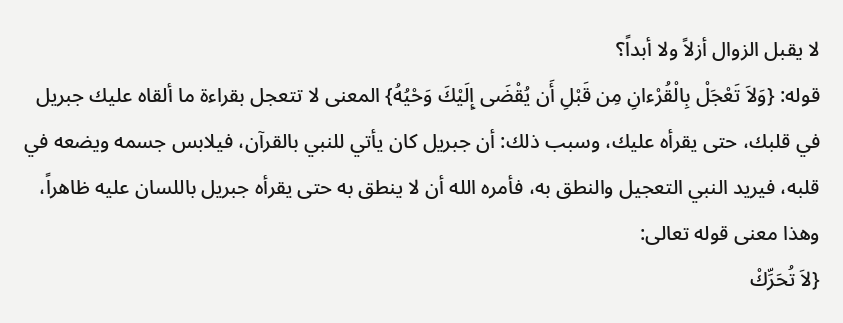لا يقبل الزوال أزلاً ولا أبداً؟
قوله: {وَلاَ تَعْجَلْ بِالْقُرْءانِ مِن قَبْلِ أَن يُقْضَى إِلَيْكَ وَحْيُهُ} المعنى لا تتعجل بقراءة ما ألقاه عليك جبريل في قلبك، حتى يقرأه عليك، وسبب ذلك: أن جبريل كان يأتي للنبي بالقرآن، فيلابس جسمه ويضعه في قلبه، فيريد النبي التعجيل والنطق به، فأمره الله أن لا ينطق به حتى يقرأه جبريل باللسان عليه ظاهراً، وهذا معنى قوله تعالى:
{لاَ تُحَرِّكْ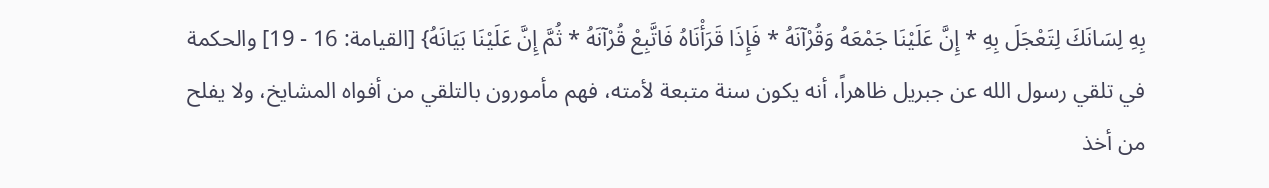بِهِ لِسَانَكَ لِتَعْجَلَ بِهِ * إِنَّ عَلَيْنَا جَمْعَهُ وَقُرْآنَهُ * فَإِذَا قَرَأْنَاهُ فَاتَّبِعْ قُرْآنَهُ * ثُمَّ إِنَّ عَلَيْنَا بَيَانَهُ} [القيامة: 16 - 19] والحكمة في تلقي رسول الله عن جبريل ظاهراً، أنه يكون سنة متبعة لأمته، فهم مأمورون بالتلقي من أفواه المشايخ، ولا يفلح من أخذ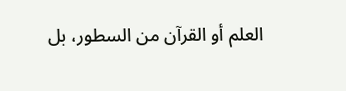العلم أو القرآن من السطور، بل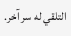التلقي له سر آخر.